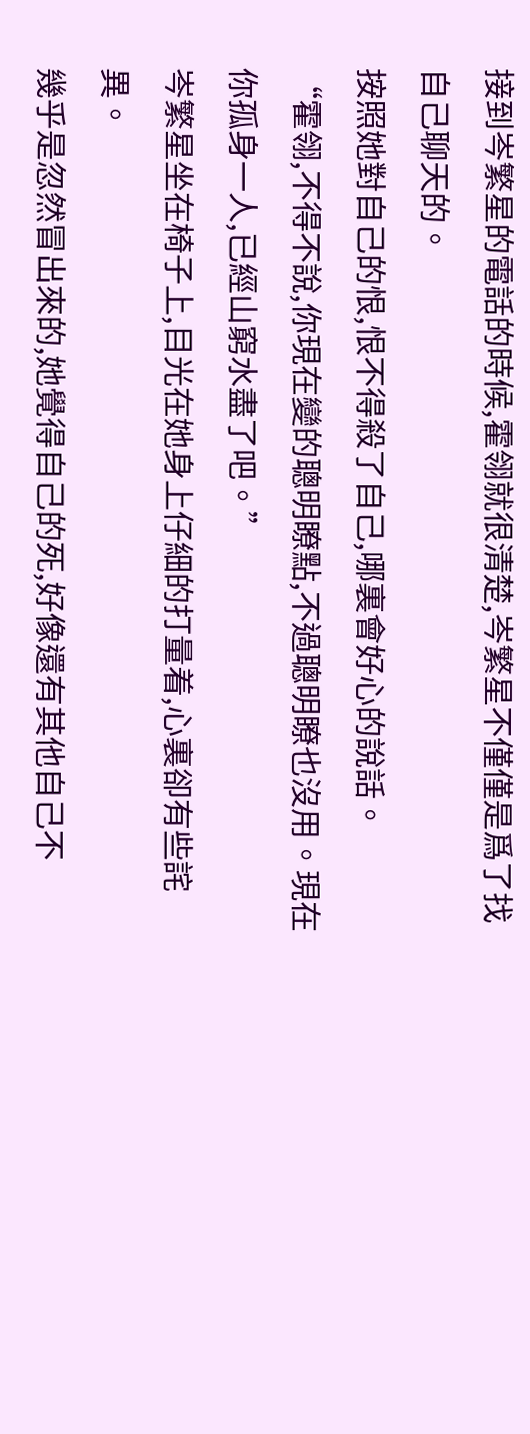接到岑繁星的電話的時候,霍翎就很清楚,岑繁星不僅僅是爲了找自己聊天的。
按照她對自己的恨,恨不得殺了自己,哪裏會好心的說話。
“霍翎,不得不說,你現在變的聰明瞭點,不過聰明瞭也沒用。現在你孤身一人,已經山窮水盡了吧。”
岑繁星坐在椅子上,目光在她身上仔細的打量着,心裏卻有些詫異。
幾乎是忽然冒出來的,她覺得自己的死,好像還有其他自己不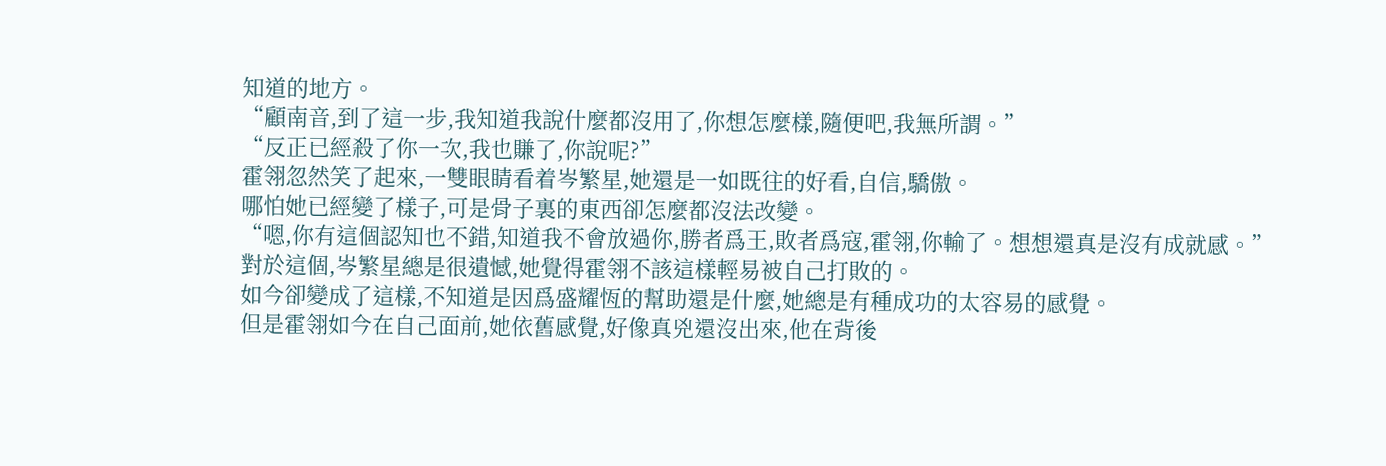知道的地方。
“顧南音,到了這一步,我知道我說什麼都沒用了,你想怎麼樣,隨便吧,我無所謂。”
“反正已經殺了你一次,我也賺了,你說呢?”
霍翎忽然笑了起來,一雙眼睛看着岑繁星,她還是一如既往的好看,自信,驕傲。
哪怕她已經變了樣子,可是骨子裏的東西卻怎麼都沒法改變。
“嗯,你有這個認知也不錯,知道我不會放過你,勝者爲王,敗者爲寇,霍翎,你輸了。想想還真是沒有成就感。”
對於這個,岑繁星總是很遺憾,她覺得霍翎不該這樣輕易被自己打敗的。
如今卻變成了這樣,不知道是因爲盛耀恆的幫助還是什麼,她總是有種成功的太容易的感覺。
但是霍翎如今在自己面前,她依舊感覺,好像真兇還沒出來,他在背後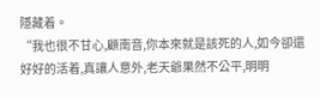隱藏着。
“我也很不甘心,顧南音,你本來就是該死的人,如今卻還好好的活着,真讓人意外,老天爺果然不公平,明明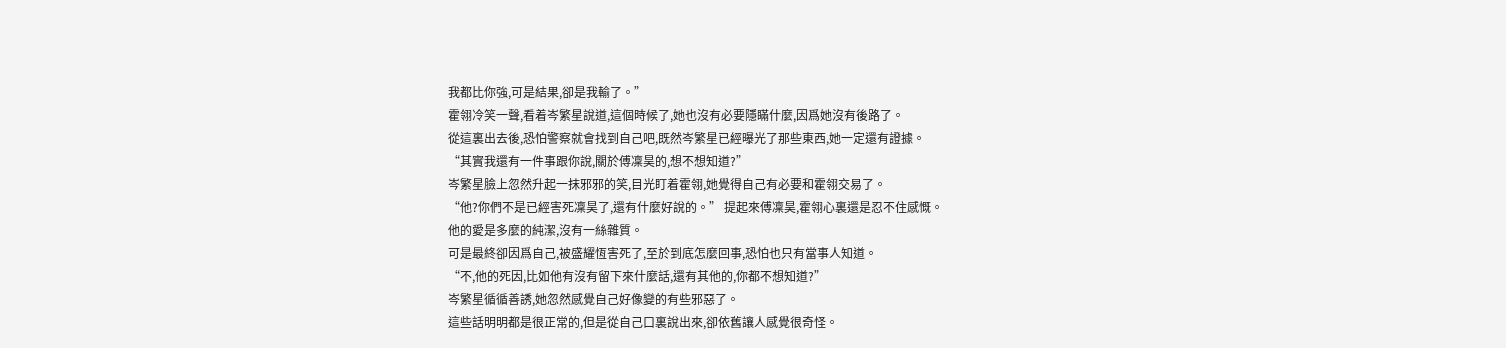我都比你強,可是結果,卻是我輸了。”
霍翎冷笑一聲,看着岑繁星說道,這個時候了,她也沒有必要隱瞞什麼,因爲她沒有後路了。
從這裏出去後,恐怕警察就會找到自己吧,既然岑繁星已經曝光了那些東西,她一定還有證據。
“其實我還有一件事跟你說,關於傅凜昊的,想不想知道?”
岑繁星臉上忽然升起一抹邪邪的笑,目光盯着霍翎,她覺得自己有必要和霍翎交易了。
“他?你們不是已經害死凜昊了,還有什麼好說的。” 提起來傅凜昊,霍翎心裏還是忍不住感慨。
他的愛是多麼的純潔,沒有一絲雜質。
可是最終卻因爲自己,被盛耀恆害死了,至於到底怎麼回事,恐怕也只有當事人知道。
“不,他的死因,比如他有沒有留下來什麼話,還有其他的,你都不想知道?”
岑繁星循循善誘,她忽然感覺自己好像變的有些邪惡了。
這些話明明都是很正常的,但是從自己口裏說出來,卻依舊讓人感覺很奇怪。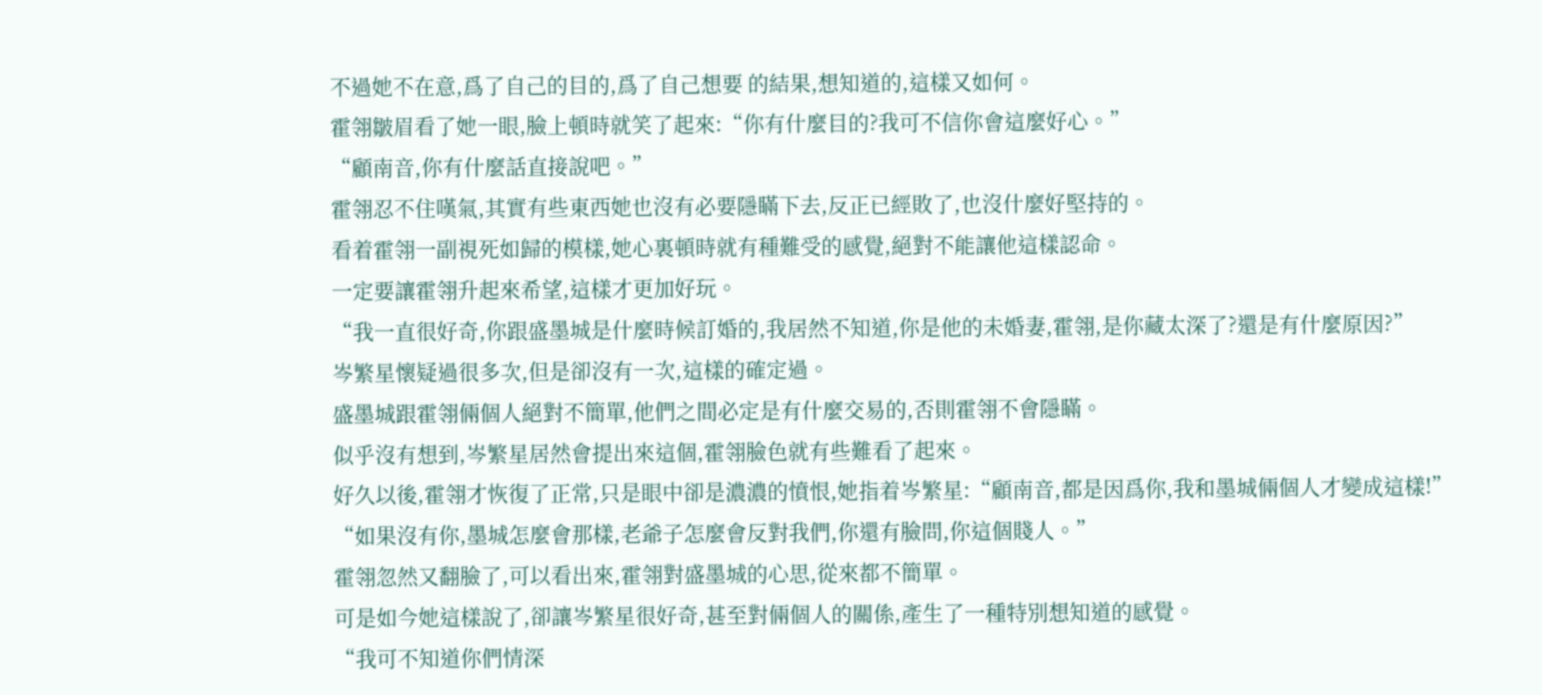不過她不在意,爲了自己的目的,爲了自己想要 的結果,想知道的,這樣又如何。
霍翎皺眉看了她一眼,臉上頓時就笑了起來:“你有什麼目的?我可不信你會這麼好心。”
“顧南音,你有什麼話直接說吧。”
霍翎忍不住嘆氣,其實有些東西她也沒有必要隱瞞下去,反正已經敗了,也沒什麼好堅持的。
看着霍翎一副視死如歸的模樣,她心裏頓時就有種難受的感覺,絕對不能讓他這樣認命。
一定要讓霍翎升起來希望,這樣才更加好玩。
“我一直很好奇,你跟盛墨城是什麼時候訂婚的,我居然不知道,你是他的未婚妻,霍翎,是你藏太深了?還是有什麼原因?”
岑繁星懷疑過很多次,但是卻沒有一次,這樣的確定過。
盛墨城跟霍翎倆個人絕對不簡單,他們之間必定是有什麼交易的,否則霍翎不會隱瞞。
似乎沒有想到,岑繁星居然會提出來這個,霍翎臉色就有些難看了起來。
好久以後,霍翎才恢復了正常,只是眼中卻是濃濃的憤恨,她指着岑繁星:“顧南音,都是因爲你,我和墨城倆個人才變成這樣!”
“如果沒有你,墨城怎麼會那樣,老爺子怎麼會反對我們,你還有臉問,你這個賤人。”
霍翎忽然又翻臉了,可以看出來,霍翎對盛墨城的心思,從來都不簡單。
可是如今她這樣說了,卻讓岑繁星很好奇,甚至對倆個人的關係,產生了一種特別想知道的感覺。
“我可不知道你們情深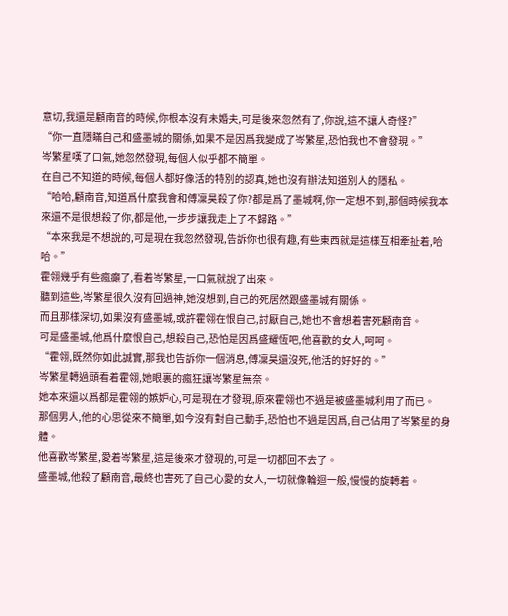意切,我還是顧南音的時候,你根本沒有未婚夫,可是後來忽然有了,你說,這不讓人奇怪?”
“你一直隱瞞自己和盛墨城的關係,如果不是因爲我變成了岑繁星,恐怕我也不會發現。”
岑繁星嘆了口氣,她忽然發現,每個人似乎都不簡單。
在自己不知道的時候,每個人都好像活的特別的認真,她也沒有辦法知道別人的隱私。
“哈哈,顧南音,知道爲什麼我會和傅凜昊殺了你?都是爲了墨城啊,你一定想不到,那個時候我本來還不是很想殺了你,都是他,一步步讓我走上了不歸路。”
“本來我是不想說的,可是現在我忽然發現,告訴你也很有趣,有些東西就是這樣互相牽扯着,哈哈。”
霍翎幾乎有些瘋癲了,看着岑繁星,一口氣就說了出來。
聽到這些,岑繁星很久沒有回過神,她沒想到,自己的死居然跟盛墨城有關係。
而且那樣深切,如果沒有盛墨城,或許霍翎在恨自己,討厭自己,她也不會想着害死顧南音。
可是盛墨城,他爲什麼恨自己,想殺自己,恐怕是因爲盛耀恆吧,他喜歡的女人,呵呵。
“霍翎,既然你如此誠實,那我也告訴你一個消息,傅凜昊還沒死,他活的好好的。”
岑繁星轉過頭看着霍翎,她眼裏的瘋狂讓岑繁星無奈。
她本來還以爲都是霍翎的嫉妒心,可是現在才發現,原來霍翎也不過是被盛墨城利用了而已。
那個男人,他的心思從來不簡單,如今沒有對自己動手,恐怕也不過是因爲,自己佔用了岑繁星的身體。
他喜歡岑繁星,愛着岑繁星,這是後來才發現的,可是一切都回不去了。
盛墨城,他殺了顧南音,最終也害死了自己心愛的女人,一切就像輪迴一般,慢慢的旋轉着。